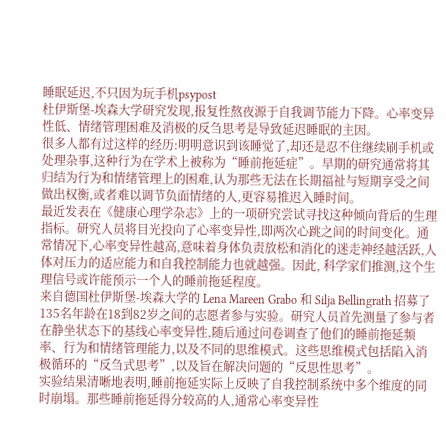睡眠延迟,不只因为玩手机psypost
杜伊斯堡-埃森大学研究发现,报复性熬夜源于自我调节能力下降。心率变异性低、情绪管理困难及消极的反刍思考是导致延迟睡眠的主因。
很多人都有过这样的经历:明明意识到该睡觉了,却还是忍不住继续刷手机或处理杂事,这种行为在学术上被称为“睡前拖延症”。早期的研究通常将其归结为行为和情绪管理上的困难,认为那些无法在长期福祉与短期享受之间做出权衡,或者难以调节负面情绪的人,更容易推迟入睡时间。
最近发表在《健康心理学杂志》上的一项研究尝试寻找这种倾向背后的生理指标。研究人员将目光投向了心率变异性,即两次心跳之间的时间变化。通常情况下,心率变异性越高,意味着身体负责放松和消化的迷走神经越活跃,人体对压力的适应能力和自我控制能力也就越强。因此, 科学家们推测,这个生理信号或许能预示一个人的睡前拖延程度。
来自德国杜伊斯堡-埃森大学的 Lena Mareen Grabo 和 Silja Bellingrath 招募了135名年龄在18到82岁之间的志愿者参与实验。研究人员首先测量了参与者在静坐状态下的基线心率变异性,随后通过问卷调查了他们的睡前拖延频率、行为和情绪管理能力,以及不同的思维模式。这些思维模式包括陷入消极循环的“反刍式思考”,以及旨在解决问题的“反思性思考”。
实验结果清晰地表明,睡前拖延实际上反映了自我控制系统中多个维度的同时崩塌。那些睡前拖延得分较高的人,通常心率变异性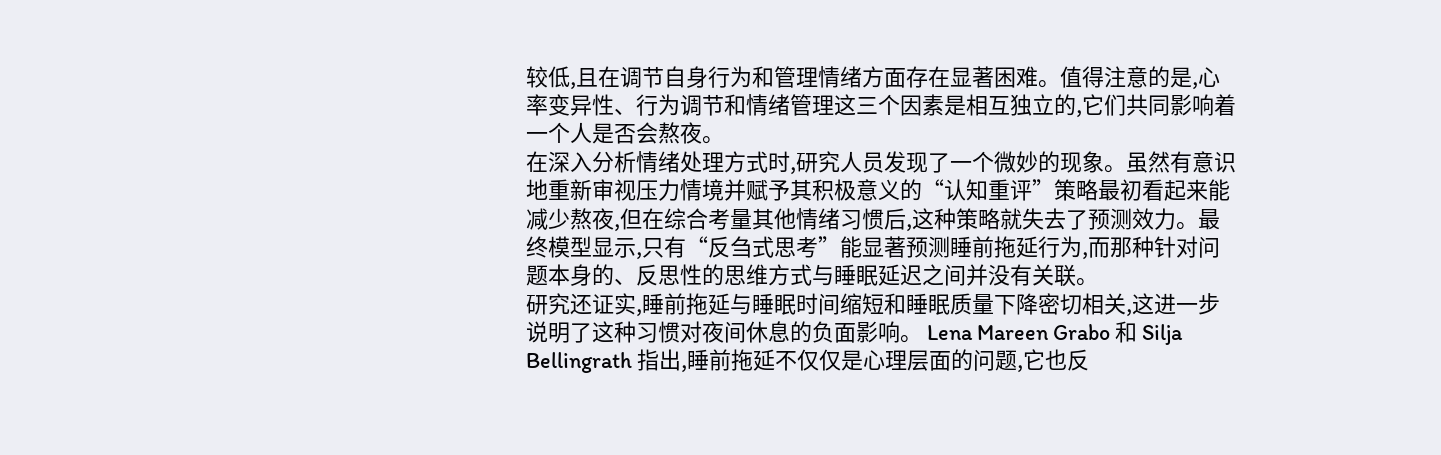较低,且在调节自身行为和管理情绪方面存在显著困难。值得注意的是,心率变异性、行为调节和情绪管理这三个因素是相互独立的,它们共同影响着一个人是否会熬夜。
在深入分析情绪处理方式时,研究人员发现了一个微妙的现象。虽然有意识地重新审视压力情境并赋予其积极意义的“认知重评”策略最初看起来能减少熬夜,但在综合考量其他情绪习惯后,这种策略就失去了预测效力。最终模型显示,只有“反刍式思考”能显著预测睡前拖延行为,而那种针对问题本身的、反思性的思维方式与睡眠延迟之间并没有关联。
研究还证实,睡前拖延与睡眠时间缩短和睡眠质量下降密切相关,这进一步说明了这种习惯对夜间休息的负面影响。 Lena Mareen Grabo 和 Silja Bellingrath 指出,睡前拖延不仅仅是心理层面的问题,它也反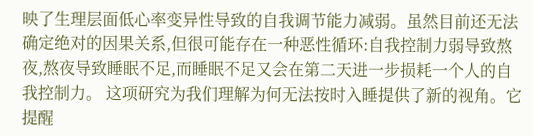映了生理层面低心率变异性导致的自我调节能力减弱。虽然目前还无法确定绝对的因果关系,但很可能存在一种恶性循环:自我控制力弱导致熬夜,熬夜导致睡眠不足,而睡眠不足又会在第二天进一步损耗一个人的自我控制力。 这项研究为我们理解为何无法按时入睡提供了新的视角。它提醒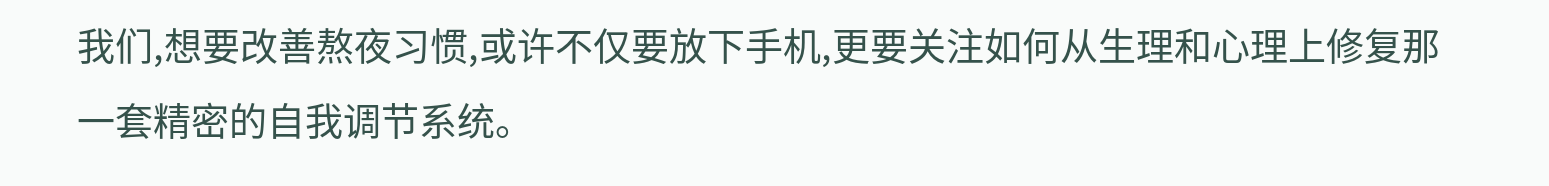我们,想要改善熬夜习惯,或许不仅要放下手机,更要关注如何从生理和心理上修复那一套精密的自我调节系统。